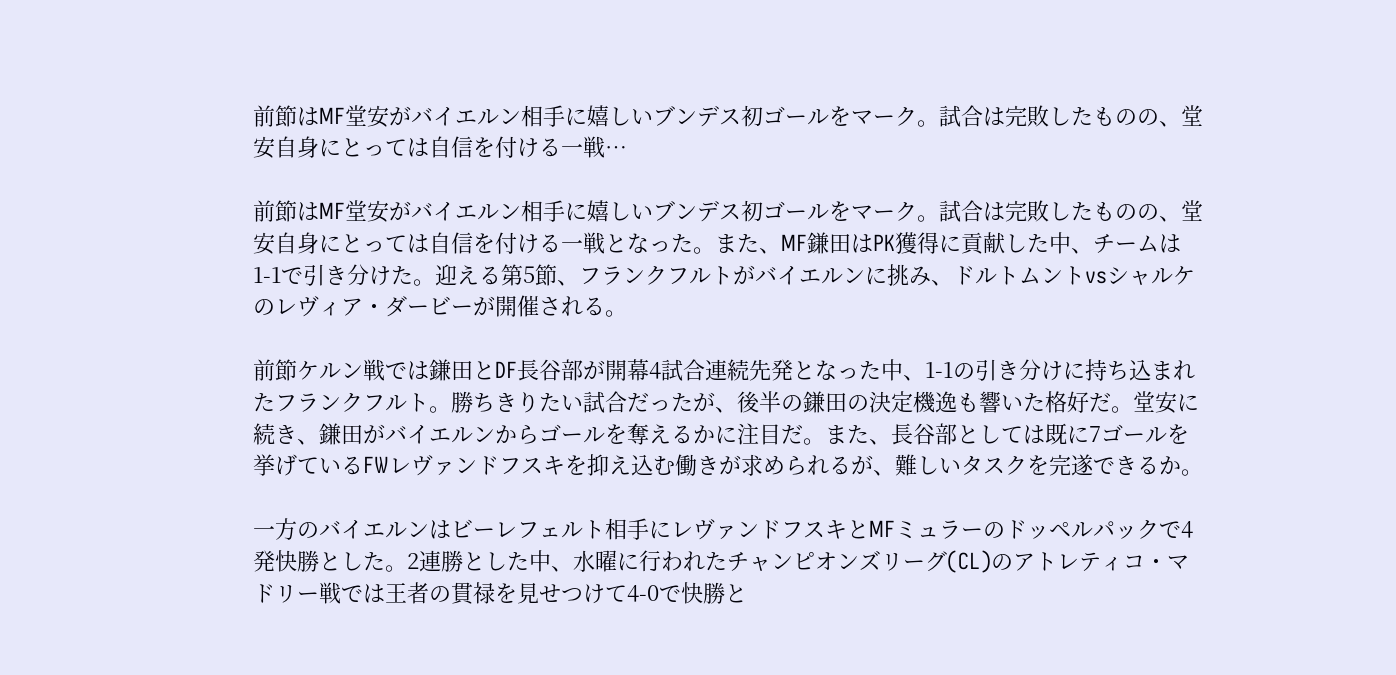前節はMF堂安がバイエルン相手に嬉しいブンデス初ゴールをマーク。試合は完敗したものの、堂安自身にとっては自信を付ける一戦…

前節はMF堂安がバイエルン相手に嬉しいブンデス初ゴールをマーク。試合は完敗したものの、堂安自身にとっては自信を付ける一戦となった。また、MF鎌田はPK獲得に貢献した中、チームは1-1で引き分けた。迎える第5節、フランクフルトがバイエルンに挑み、ドルトムントvsシャルケのレヴィア・ダービーが開催される。

前節ケルン戦では鎌田とDF長谷部が開幕4試合連続先発となった中、1-1の引き分けに持ち込まれたフランクフルト。勝ちきりたい試合だったが、後半の鎌田の決定機逸も響いた格好だ。堂安に続き、鎌田がバイエルンからゴールを奪えるかに注目だ。また、長谷部としては既に7ゴールを挙げているFWレヴァンドフスキを抑え込む働きが求められるが、難しいタスクを完遂できるか。

一方のバイエルンはビーレフェルト相手にレヴァンドフスキとMFミュラーのドッペルパックで4発快勝とした。2連勝とした中、水曜に行われたチャンピオンズリーグ(CL)のアトレティコ・マドリー戦では王者の貫禄を見せつけて4-0で快勝と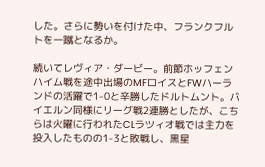した。さらに勢いを付けた中、フランクフルトを一蹴となるか。

続いてレヴィア・ダービー。前節ホッフェンハイム戦を途中出場のMFロイスとFWハーランドの活躍で1-0と辛勝したドルトムント。バイエルン同様にリーグ戦2連勝としたが、こちらは火曜に行われたCLラツィオ戦では主力を投入したものの1-3と敗戦し、黒星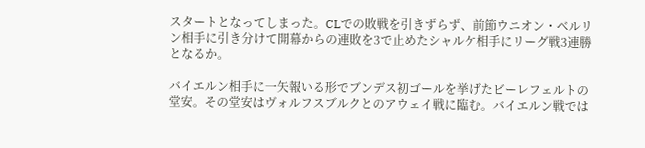スタートとなってしまった。CLでの敗戦を引きずらず、前節ウニオン・ベルリン相手に引き分けて開幕からの連敗を3で止めたシャルケ相手にリーグ戦3連勝となるか。

バイエルン相手に一矢報いる形でブンデス初ゴールを挙げたビーレフェルトの堂安。その堂安はヴォルフスブルクとのアウェイ戦に臨む。バイエルン戦では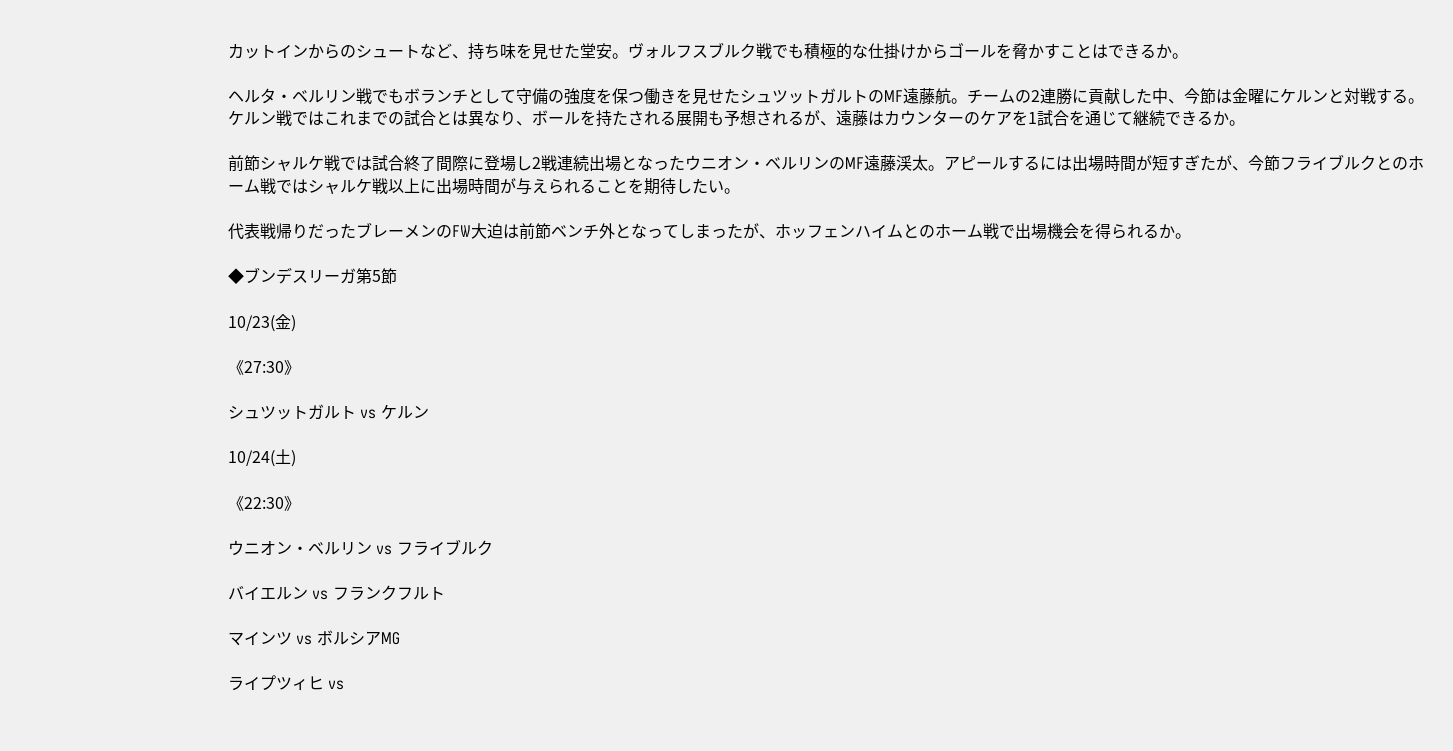カットインからのシュートなど、持ち味を見せた堂安。ヴォルフスブルク戦でも積極的な仕掛けからゴールを脅かすことはできるか。

ヘルタ・ベルリン戦でもボランチとして守備の強度を保つ働きを見せたシュツットガルトのMF遠藤航。チームの2連勝に貢献した中、今節は金曜にケルンと対戦する。ケルン戦ではこれまでの試合とは異なり、ボールを持たされる展開も予想されるが、遠藤はカウンターのケアを1試合を通じて継続できるか。

前節シャルケ戦では試合終了間際に登場し2戦連続出場となったウニオン・ベルリンのMF遠藤渓太。アピールするには出場時間が短すぎたが、今節フライブルクとのホーム戦ではシャルケ戦以上に出場時間が与えられることを期待したい。

代表戦帰りだったブレーメンのFW大迫は前節ベンチ外となってしまったが、ホッフェンハイムとのホーム戦で出場機会を得られるか。

◆ブンデスリーガ第5節

10/23(金)

《27:30》

シュツットガルト vs ケルン

10/24(土)

《22:30》

ウニオン・ベルリン vs フライブルク

バイエルン vs フランクフルト

マインツ vs ボルシアMG

ライプツィヒ vs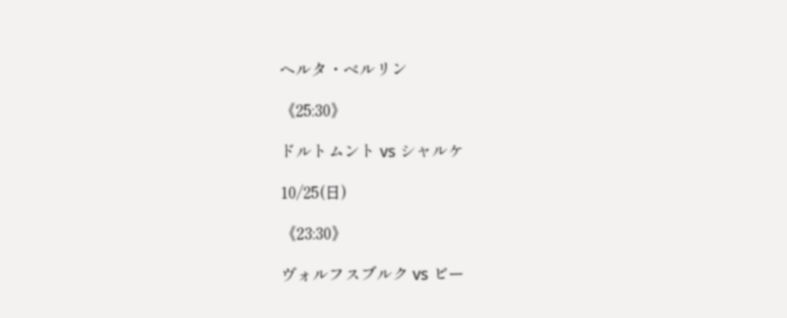ヘルタ・ベルリン

《25:30》

ドルトムント vs シャルケ

10/25(日)

《23:30》

ヴォルフスブルク vs ビー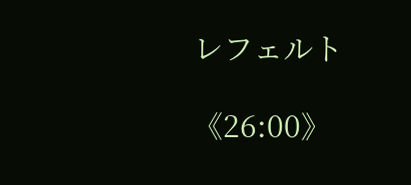レフェルト

《26:00》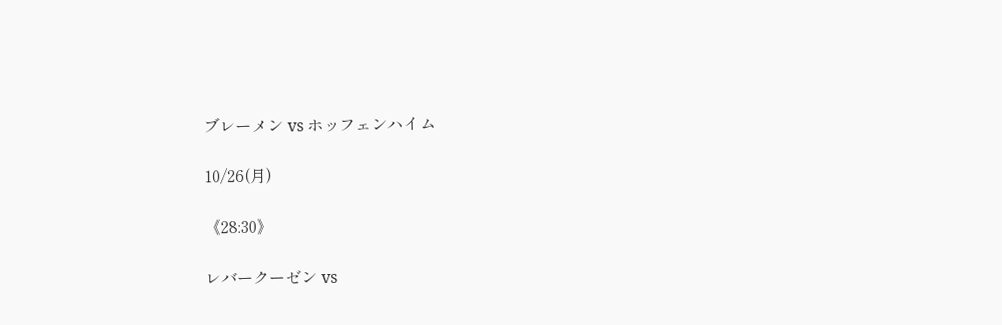ブレーメン vs ホッフェンハイム

10/26(月)

《28:30》

レバークーゼン vs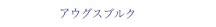アウグスブルク